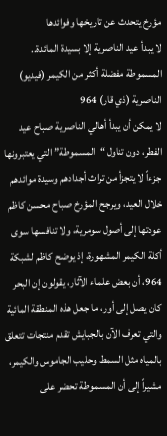مؤرخ يتحدث عن تاريخها وفوائدها
لا يبدأ عيد الناصرية إلا بسيدة المائدة.. المسموطة مفضلة أكثر من الكيمر (فيديو)
الناصرية (ذي قار) 964
لا يمكن أن يبدأ أهالي الناصرية صباح عيد الفطر، دون تناول “المسموطة” التي يعتبرونها جزءاً لا يتجزأ من تراث أجدادهم وسيدة موائدهم خلال العيد، ويرجح المؤرخ صباح محسن كاظم عودتها إلى أصول سومرية، ولا تنافسها سوى أكلة الكيمر المشهورة، إذ يوضح كاظم لشبكة 964، أن بعض علماء الآثار، يقولون إن البحر كان يصل إلى أور، ما جعل هذه المنطقة المائية والتي تعرف الآن بالجبايش تقدم منتجات تتعلق بالمياه مثل السمط وحليب الجاموس والكيمر، مشيراً إلى أن المسموطة تحضر على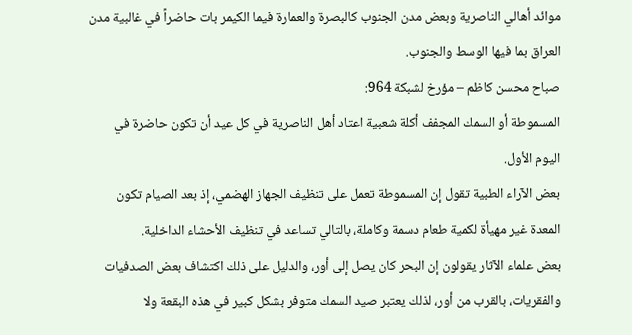موائد أهالي الناصرية وبعض مدن الجنوب كالبصرة والعمارة فيما الكيمر بات حاضراً في غالبية مدن العراق بما فيها الوسط والجنوب.
صباح محسن كاظم – مؤرخ لشبكة 964:
المسموطة أو السمك المجفف أكلة شعبية اعتاد أهل الناصرية في كل عيد أن تكون حاضرة في اليوم الأول.
بعض الآراء الطبية تقول إن المسموطة تعمل على تنظيف الجهاز الهضمي، إذ بعد الصيام تكون المعدة غير مهيأة لكمية طعام دسمة وكاملة، بالتالي تساعد في تنظيف الأحشاء الداخلية.
بعض علماء الآثار يقولون إن البحر كان يصل إلى أور، والدليل على ذلك اكتشاف بعض الصدفيات والفقريات، بالقرب من أور، لذلك يعتبر صيد السمك متوفر بشكل كبير في هذه البقعة ولا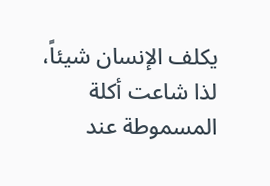يكلف الإنسان شيئاً، لذا شاعت أكلة المسموطة عند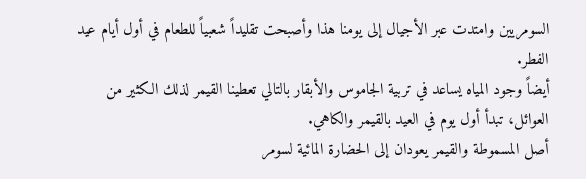السومريين وامتدت عبر الأجيال إلى يومنا هذا وأصبحت تقليداً شعبياً للطعام في أول أيام عيد الفطر.
أيضاً وجود المياه يساعد في تربية الجاموس والأبقار بالتالي تعطينا القيمر لذلك الكثير من العوائل، تبدأ أول يوم في العيد بالقيمر والكاهي.
أصل المسموطة والقيمر يعودان إلى الحضارة المائية لسومر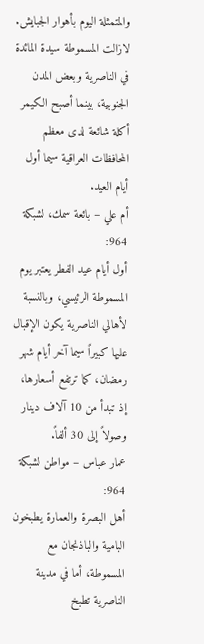والمتمثلة اليوم بأهوار الجبايش.
لازالت المسموطة سيدة المائدة في الناصرية وبعض المدن الجنوبية، بينما أصبح الكيمر أكلة شائعة لدى معظم المحافظات العراقية سيما أول أيام العيد.
أم علي – بائعة سمك، لشبكة 964:
أول أيام عيد الفطر يعتبر يوم المسموطة الرئيسي، وبالنسبة لأهالي الناصرية يكون الإقبال عليها كبيراً سيما آخر أيام شهر رمضان، كما ترتفع أسعارها، إذ تبدأ من 10 آلاف دينار وصولاً إلى 30 ألفاً.
عمار عباس – مواطن لشبكة 964:
أهل البصرة والعمارة يطبخون البامية والباذنجان مع المسموطة، أما في مدينة الناصرية تطبخ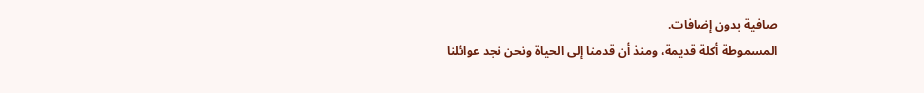صافية بدون إضافات.
المسموطة أكلة قديمة، ومنذ أن قدمنا إلى الحياة ونحن نجد عوائلنا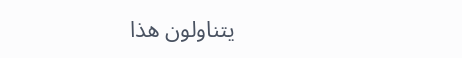يتناولون هذا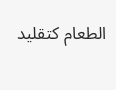الطعام كتقليد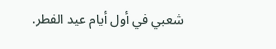شعبي في أول أيام عيد الفطر.